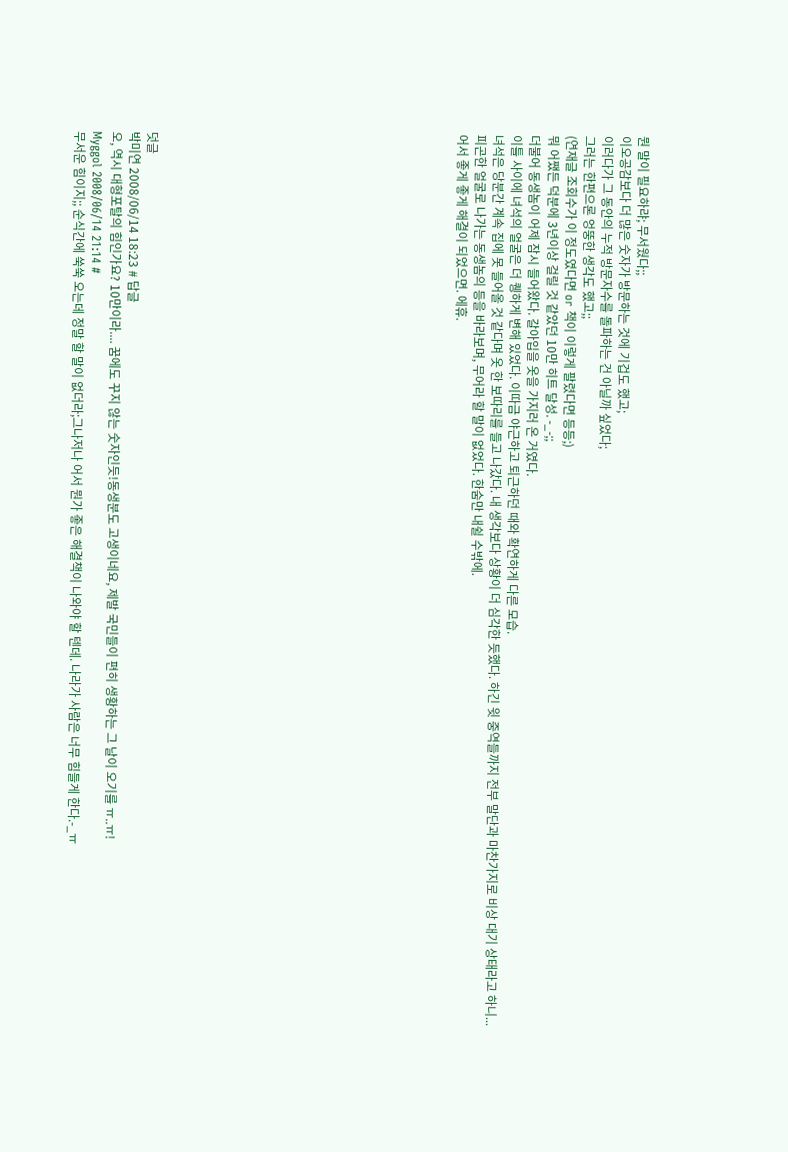뭔 말이 필요하랴; 무서웠다;;
이오공감보다 더 많은 숫자가 방문하는 것에 기겁도 했고;
이러다가 그 동안의 누적 방문자수를 돌파하는 건 아닐까 싶었다;
그러는 한편으론 엉뚱한 생각도 했고;;
(연재글 조회수가 이 정도였다면 or 책이 이렇게 팔렸다면 등등;)
뭐 어쨌든 덕분에 3년이상 걸릴 것 같았던 10만 히트 달성. -_-;;
더불어 동생놈이 어제 잠시 들어왔다. 갈아입을 옷을 가지러 온 거였다.
이틀 사이에 녀석의 얼굴은 더 퀭하게 변해 있었다. 이따금 야근하고 퇴근하던 때와 확연하게 다른 모습.
녀석은 당분간 계속 집에 못 들어올 것 같다며 옷 한 보따리를 들고 나갔다. 내 생각보다 상황이 더 심각한 듯했다. 하긴 윗 중역들까지 전부 말단과 마찬가지로 비상 대기 상태라고 하니...
피곤한 얼굴로 나가는 동생놈의 등을 바라보며, 무어라 할 말이 없었다. 한숨만 내쉴 수밖에.
어서 좋게 좋게 해결이 되었으면. 에휴.
















덧글
박미연 2008/06/14 18:23 # 답글
오, 역시 대형포탈의 힘인가요? 10만이라.... 꿈에도 꾸지 않는 숫자인듯!동생분도 고생이네요, 제발 국민들이 편히 생황하는 그 날이 오기를 ㅠ..ㅠ!
Myggol 2008/06/14 21:14 #
무서운 힘이지;; 순식간에 쑥쑥 오는데 정말 할 말이 없더라;그나저나 어서 뭔가 좋은 해결책이 나와야 할 텐데. 나라가 사람은 너무 힘들게 한다.-_ㅠ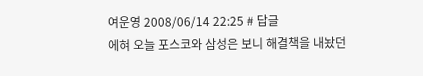여운영 2008/06/14 22:25 # 답글
에혀 오늘 포스코와 삼성은 보니 해결책을 내놨던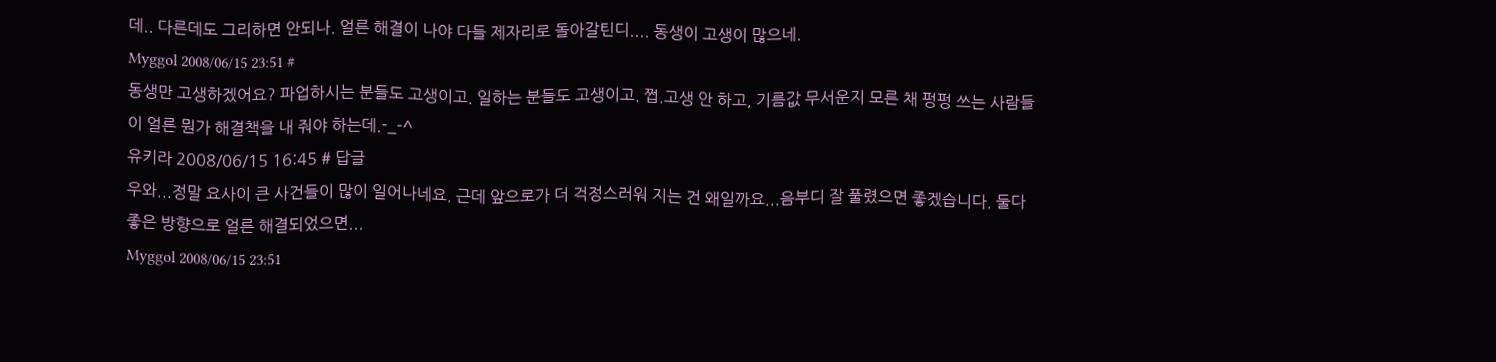데.. 다른데도 그리하면 안되나. 얼른 해결이 나야 다들 제자리로 돌아갈틴디.... 동생이 고생이 많으네.
Myggol 2008/06/15 23:51 #
동생만 고생하겠어요? 파업하시는 분들도 고생이고. 일하는 분들도 고생이고. 쩝.고생 안 하고, 기름값 무서운지 모른 채 펑펑 쓰는 사람들이 얼른 뭔가 해결책을 내 줘야 하는데.-_-^
유키라 2008/06/15 16:45 # 답글
우와...정말 요사이 큰 사건들이 많이 일어나네요. 근데 앞으로가 더 걱정스러워 지는 건 왜일까요...음부디 잘 풀렸으면 좋겠습니다. 둘다 좋은 방향으로 얼른 해결되었으면...
Myggol 2008/06/15 23:51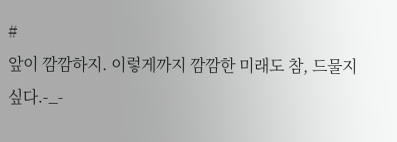#
앞이 깜깜하지. 이렇게까지 깜깜한 미래도 참, 드물지 싶다.-_-